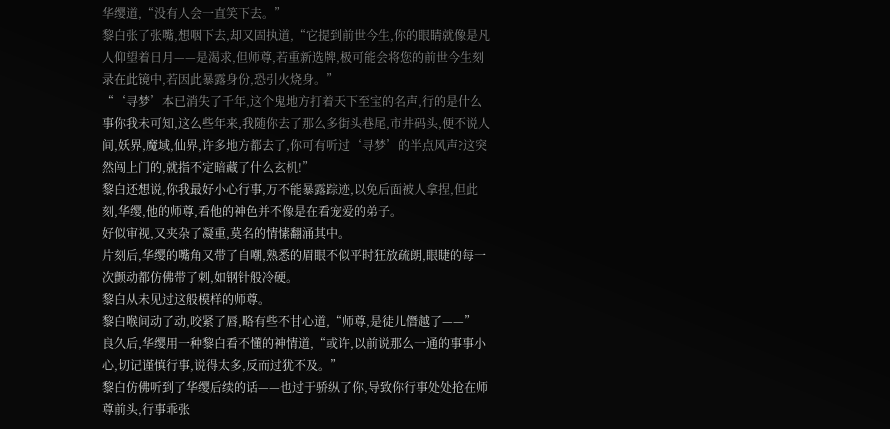华缨道,“没有人会一直笑下去。”
黎白张了张嘴,想咽下去,却又固执道,“它提到前世今生,你的眼睛就像是凡人仰望着日月——是渴求,但师尊,若重新选牌,极可能会将您的前世今生刻录在此镜中,若因此暴露身份,恐引火烧身。”
“‘寻梦’本已消失了千年,这个鬼地方打着天下至宝的名声,行的是什么事你我未可知,这么些年来,我随你去了那么多街头巷尾,市井码头,便不说人间,妖界,魔域,仙界,许多地方都去了,你可有听过‘寻梦’的半点风声?这突然闯上门的,就指不定暗藏了什么玄机!”
黎白还想说,你我最好小心行事,万不能暴露踪迹,以免后面被人拿捏,但此刻,华缨,他的师尊,看他的神色并不像是在看宠爱的弟子。
好似审视,又夹杂了凝重,莫名的情愫翻涌其中。
片刻后,华缨的嘴角又带了自嘲,熟悉的眉眼不似平时狂放疏朗,眼睫的每一次颤动都仿佛带了刺,如钢针般冷硬。
黎白从未见过这般模样的师尊。
黎白喉间动了动,咬紧了唇,略有些不甘心道,“师尊,是徒儿僭越了——”
良久后,华缨用一种黎白看不懂的神情道,“或许,以前说那么一通的事事小心,切记谨慎行事,说得太多,反而过犹不及。”
黎白仿佛听到了华缨后续的话——也过于骄纵了你,导致你行事处处抢在师尊前头,行事乖张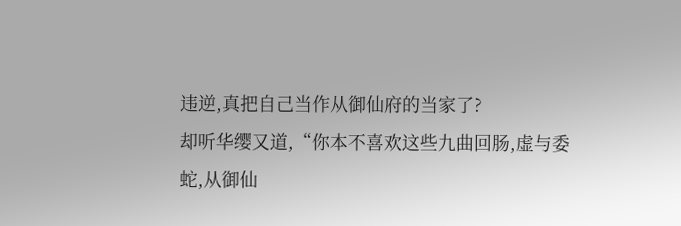违逆,真把自己当作从御仙府的当家了?
却听华缨又道,“你本不喜欢这些九曲回肠,虚与委蛇,从御仙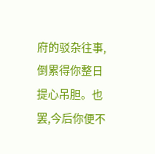府的驳杂往事,倒累得你整日提心吊胆。也罢,今后你便不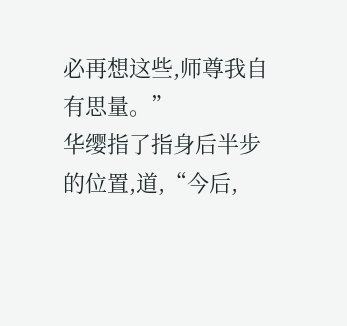必再想这些,师尊我自有思量。”
华缨指了指身后半步的位置,道,“今后,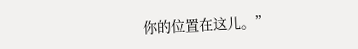你的位置在这儿。”